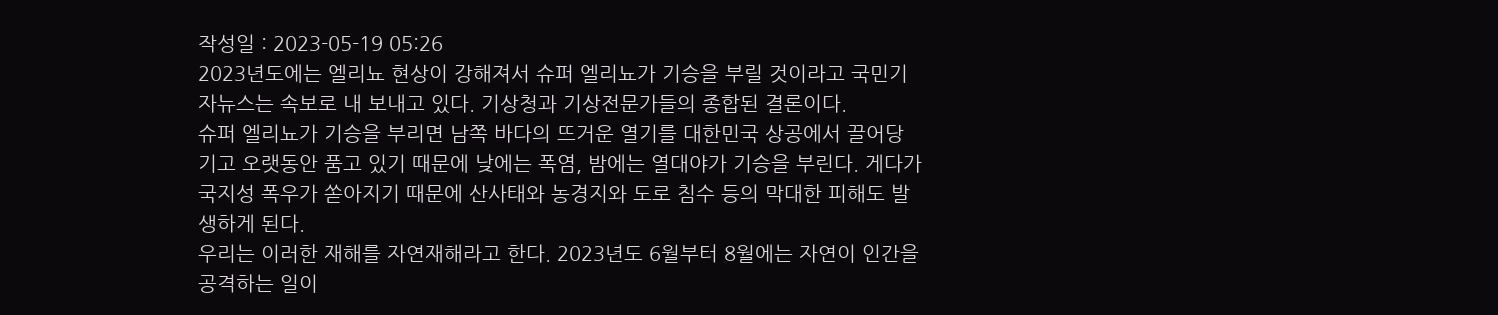작성일 : 2023-05-19 05:26
2023년도에는 엘리뇨 현상이 강해져서 슈퍼 엘리뇨가 기승을 부릴 것이라고 국민기자뉴스는 속보로 내 보내고 있다. 기상청과 기상전문가들의 종합된 결론이다.
슈퍼 엘리뇨가 기승을 부리면 남쪽 바다의 뜨거운 열기를 대한민국 상공에서 끌어당기고 오랫동안 품고 있기 때문에 낮에는 폭염, 밤에는 열대야가 기승을 부린다. 게다가 국지성 폭우가 쏟아지기 때문에 산사태와 농경지와 도로 침수 등의 막대한 피해도 발생하게 된다.
우리는 이러한 재해를 자연재해라고 한다. 2023년도 6월부터 8월에는 자연이 인간을 공격하는 일이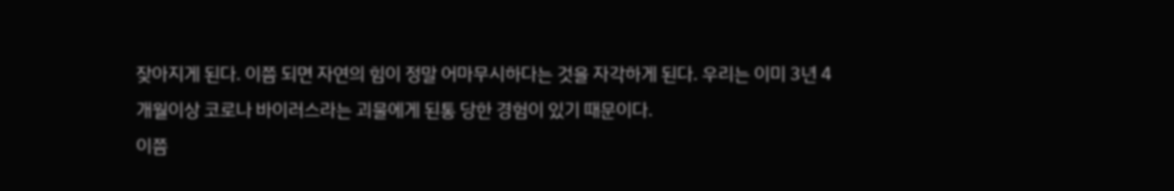잦아지게 된다. 이쯤 되면 자연의 힘이 정말 어마무시하다는 것을 자각하게 된다. 우리는 이미 3년 4개월이상 코로나 바이러스라는 괴물에게 된통 당한 경험이 있기 때문이다.
이쯤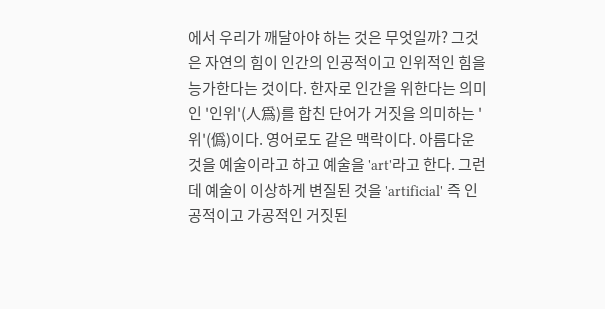에서 우리가 깨달아야 하는 것은 무엇일까? 그것은 자연의 힘이 인간의 인공적이고 인위적인 힘을 능가한다는 것이다. 한자로 인간을 위한다는 의미인 '인위'(人爲)를 합친 단어가 거짓을 의미하는 '위'(僞)이다. 영어로도 같은 맥락이다. 아름다운 것을 예술이라고 하고 예술을 'art'라고 한다. 그런데 예술이 이상하게 변질된 것을 'artificial' 즉 인공적이고 가공적인 거짓된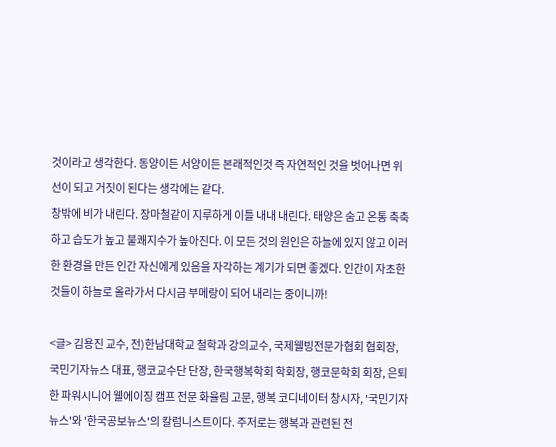것이라고 생각한다. 동양이든 서양이든 본래적인것 즉 자연적인 것을 벗어나면 위선이 되고 거짓이 된다는 생각에는 같다.
창밖에 비가 내린다. 장마철같이 지루하게 이틀 내내 내린다. 태양은 숨고 온통 축축하고 습도가 높고 불쾌지수가 높아진다. 이 모든 것의 원인은 하늘에 있지 않고 이러한 환경을 만든 인간 자신에게 있음을 자각하는 계기가 되면 좋겠다. 인간이 자초한 것들이 하늘로 올라가서 다시금 부메랑이 되어 내리는 중이니까!

<글> 김용진 교수, 전)한남대학교 철학과 강의교수, 국제웰빙전문가협회 협회장, 국민기자뉴스 대표, 행코교수단 단장, 한국행복학회 학회장, 행코문학회 회장, 은퇴한 파워시니어 웰에이징 캠프 전문 화율림 고문, 행복 코디네이터 창시자, '국민기자뉴스'와 '한국공보뉴스'의 칼럼니스트이다. 주저로는 행복과 관련된 전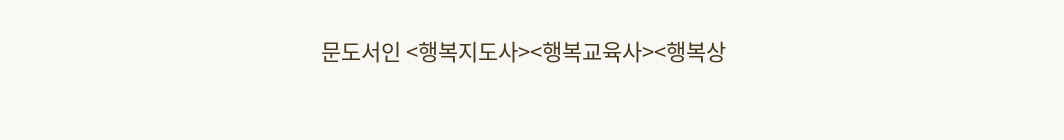문도서인 <행복지도사><행복교육사><행복상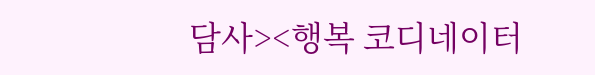담사><행복 코디네이터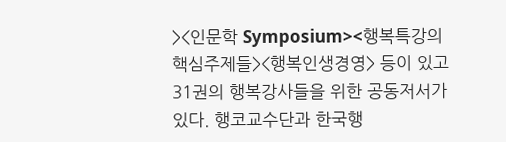><인문학 Symposium><행복특강의 핵심주제들><행복인생경영> 등이 있고 31권의 행복강사들을 위한 공동저서가 있다. 행코교수단과 한국행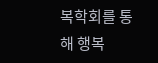복학회를 통해 행복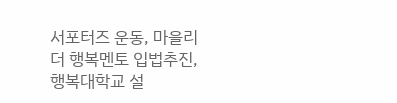서포터즈 운동, 마을리더 행복멘토 입법추진, 행복대학교 설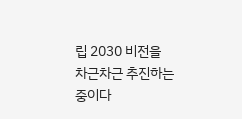립 2030 비전을 차근차근 추진하는 중이다